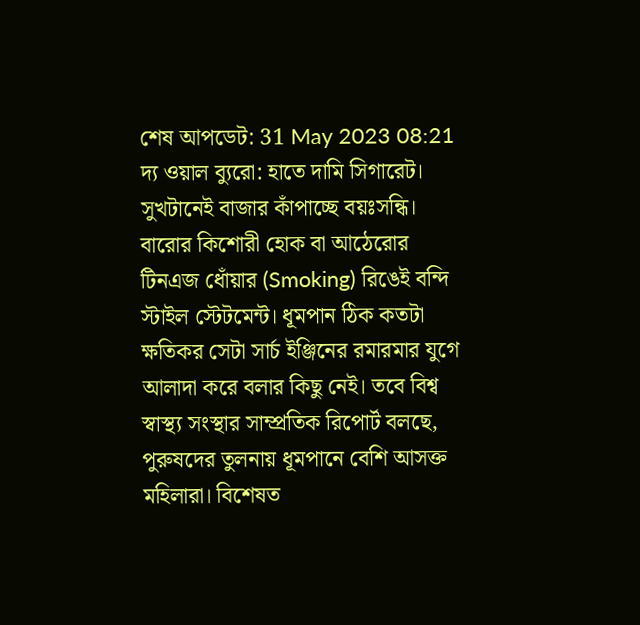শেষ আপডেট: 31 May 2023 08:21
দ্য ওয়াল ব্যুরো: হাতে দামি সিগারেট। সুখটানেই বাজার কাঁপাচ্ছে বয়ঃসন্ধি। বারোর কিশোরী হোক বা আঠেরোর টিনএজ ধোঁয়ার (Smoking) রিঙেই বন্দি স্টাইল স্টেটমেন্ট। ধূমপান ঠিক কতটা ক্ষতিকর সেটা সার্চ ইঞ্জিনের রমারমার যুগে আলাদা করে বলার কিছু নেই। তবে বিশ্ব স্বাস্থ্য সংস্থার সাম্প্রতিক রিপোর্ট বলছে, পুরুষদের তুলনায় ধূমপানে বেশি আসক্ত মহিলারা। বিশেষত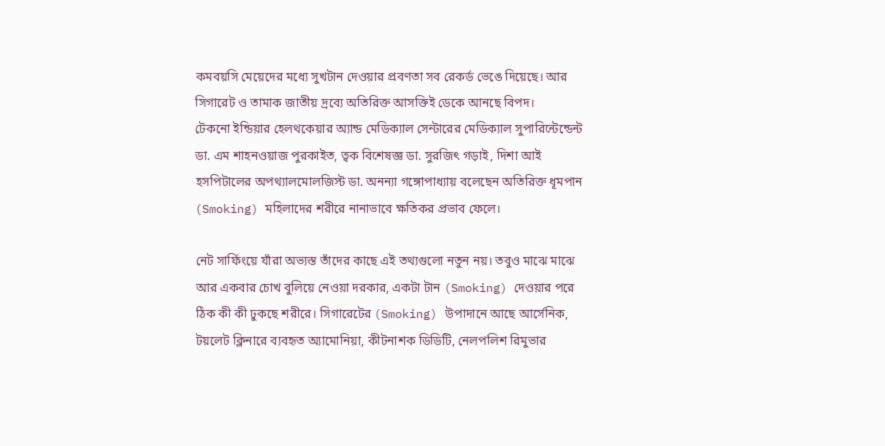কমবয়সি মেয়েদের মধ্যে সুখটান দেওয়ার প্রবণতা সব রেকর্ড ভেঙে দিয়েছে। আর সিগারেট ও তামাক জাতীয় দ্রব্যে অতিরিক্ত আসক্তিই ডেকে আনছে বিপদ।
টেকনো ইন্ডিয়ার হেলথকেয়ার অ্যান্ড মেডিক্যাল সেন্টারের মেডিক্যাল সুপারিন্টেন্ডেন্ট ডা. এম শাহনওয়াজ পুরকাইত, ত্বক বিশেষজ্ঞ ডা. সুরজিৎ গড়াই, দিশা আই হসপিটালের অপথ্যালমোলজিস্ট ডা. অনন্যা গঙ্গোপাধ্যায় বলেছেন অতিরিক্ত ধূমপান (Smoking) মহিলাদের শরীরে নানাভাবে ক্ষতিকর প্রভাব ফেলে।

নেট সার্ফিংয়ে যাঁরা অভ্যস্ত তাঁদের কাছে এই তথ্যগুলো নতুন নয়। তবুও মাঝে মাঝে আর একবার চোখ বুলিয়ে নেওয়া দরকার, একটা টান (Smoking) দেওয়ার পরে ঠিক কী কী ঢুকছে শরীরে। সিগারেটের (Smoking) উপাদানে আছে আর্সেনিক, টয়লেট ক্লিনারে ব্যবহৃত অ্যামোনিয়া, কীটনাশক ডিডিটি, নেলপলিশ রিমুভার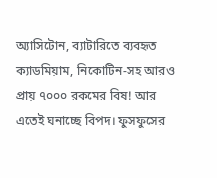অ্যাসিটোন, ব্যাটারিতে ব্যবহৃত ক্যাডমিয়াম, নিকোটিন-সহ আরও প্রায় ৭০০০ রকমের বিষ! আর এতেই ঘনাচ্ছে বিপদ। ফুসফুসের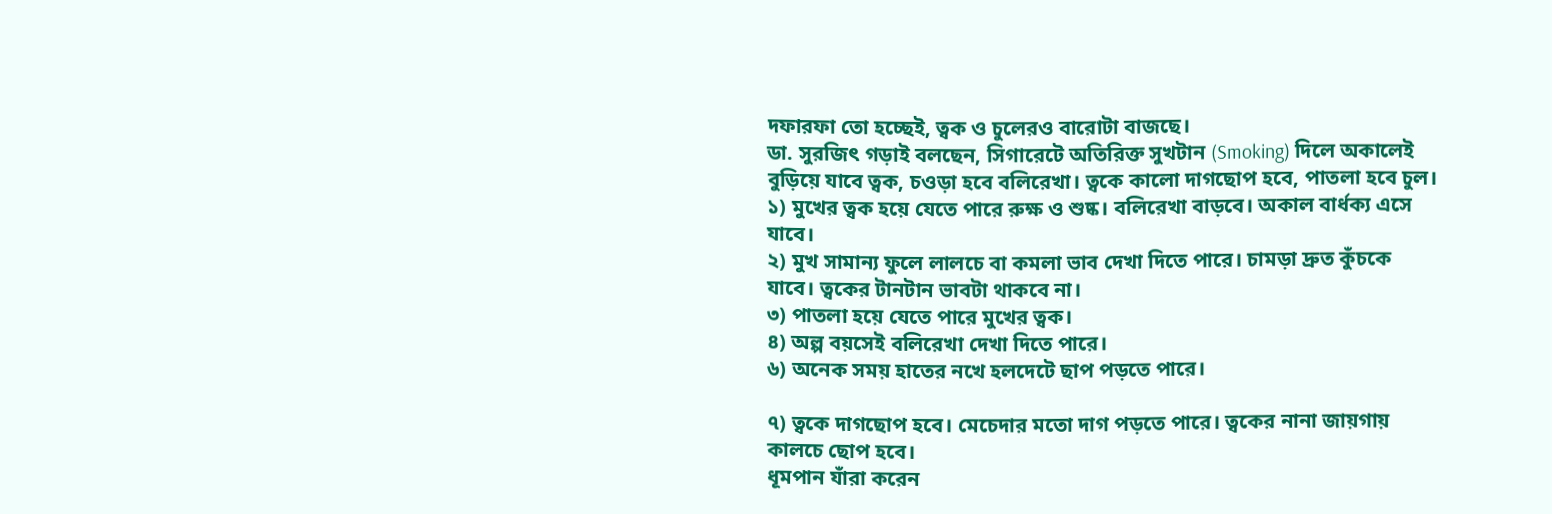দফারফা তো হচ্ছেই, ত্বক ও চুলেরও বারোটা বাজছে।
ডা. সুরজিৎ গড়াই বলছেন, সিগারেটে অতিরিক্ত সুখটান (Smoking) দিলে অকালেই বুড়িয়ে যাবে ত্বক, চওড়া হবে বলিরেখা। ত্বকে কালো দাগছোপ হবে, পাতলা হবে চুল।
১) মুখের ত্বক হয়ে যেতে পারে রুক্ষ ও শুষ্ক। বলিরেখা বাড়বে। অকাল বার্ধক্য এসে যাবে।
২) মুখ সামান্য ফুলে লালচে বা কমলা ভাব দেখা দিতে পারে। চামড়া দ্রুত কুঁচকে যাবে। ত্বকের টানটান ভাবটা থাকবে না।
৩) পাতলা হয়ে যেতে পারে মুখের ত্বক।
৪) অল্প বয়সেই বলিরেখা দেখা দিতে পারে।
৬) অনেক সময় হাতের নখে হলদেটে ছাপ পড়তে পারে।

৭) ত্বকে দাগছোপ হবে। মেচেদার মতো দাগ পড়তে পারে। ত্বকের নানা জায়গায় কালচে ছোপ হবে।
ধূমপান যাঁরা করেন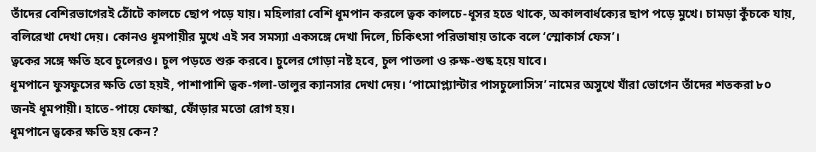তাঁদের বেশিরভাগেরই ঠোঁটে কালচে ছোপ পড়ে যায়। মহিলারা বেশি ধূমপান করলে ত্বক কালচে-ধূসর হতে থাকে, অকালবার্ধক্যের ছাপ পড়ে মুখে। চামড়া কুঁচকে যায়, বলিরেখা দেখা দেয়। কোনও ধূমপায়ীর মুখে এই সব সমস্যা একসঙ্গে দেখা দিলে, চিকিৎসা পরিভাষায় তাকে বলে ‘স্মোকার্স ফেস’।
ত্বকের সঙ্গে ক্ষতি হবে চুলেরও। চুল পড়তে শুরু করবে। চুলের গোড়া নষ্ট হবে, চুল পাতলা ও রুক্ষ-শুষ্ক হয়ে যাবে।
ধূমপানে ফুসফুসের ক্ষতি তো হয়ই, পাশাপাশি ত্বক-গলা-তালুর ক্যানসার দেখা দেয়। ‘পামোপ্ল্যান্টার পাসচুলোসিস’ নামের অসুখে যাঁরা ভোগেন তাঁদের শতকরা ৮০ জনই ধূমপায়ী। হাতে-পায়ে ফোস্কা, ফোঁড়ার মতো রোগ হয়।
ধূমপানে ত্বকের ক্ষতি হয় কেন?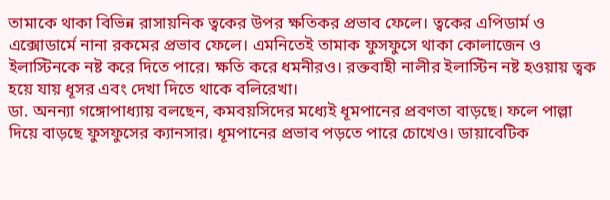তামাকে থাকা বিভিন্ন রাসায়নিক ত্বকের উপর ক্ষতিকর প্রভাব ফেলে। ত্বকের এপিডার্ম ও এক্সোডার্মে নানা রকমের প্রভাব ফেলে। এমনিতেই তামাক ফুসফুসে থাকা কোলাজেন ও ইলাস্টিনকে নষ্ট করে দিতে পারে। ক্ষতি করে ধমনীরও। রক্তবাহী নালীর ইলাস্টিন নষ্ট হওয়ায় ত্বক হয়ে যায় ধূসর এবং দেখা দিতে থাকে বলিরেখা।
ডা. অনন্যা গঙ্গোপাধ্যায় বলছেন, কমবয়সিদের মধ্যেই ধূমপানের প্রবণতা বাড়ছে। ফলে পাল্লা দিয়ে বাড়ছে ফুসফুসের ক্যানসার। ধূমপানের প্রভাব পড়তে পারে চোখেও। ডায়াবেটিক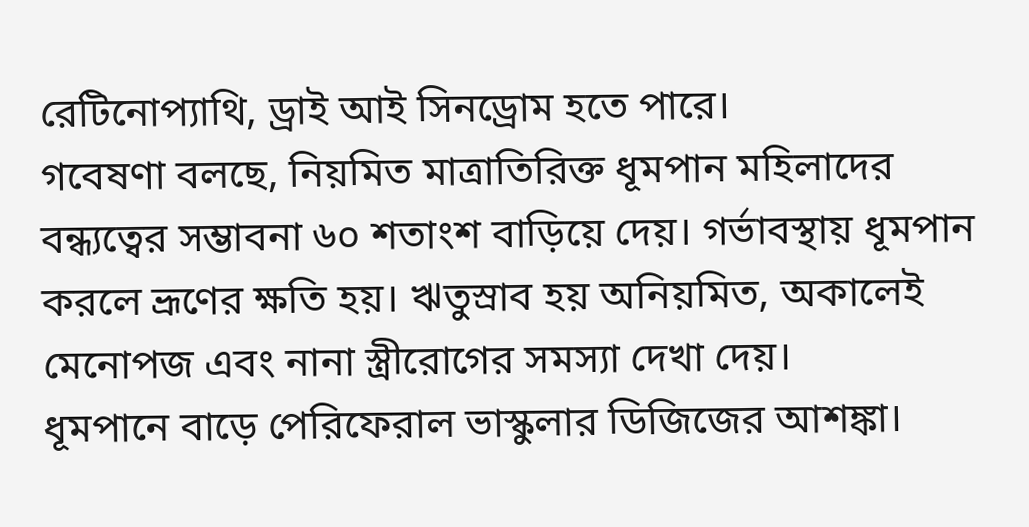রেটিনোপ্যাথি, ড্রাই আই সিনড্রোম হতে পারে।
গবেষণা বলছে, নিয়মিত মাত্রাতিরিক্ত ধূমপান মহিলাদের বন্ধ্যত্বের সম্ভাবনা ৬০ শতাংশ বাড়িয়ে দেয়। গর্ভাবস্থায় ধূমপান করলে ভ্রূণের ক্ষতি হয়। ঋতুস্রাব হয় অনিয়মিত, অকালেই মেনোপজ এবং নানা স্ত্রীরোগের সমস্যা দেখা দেয়।
ধূমপানে বাড়ে পেরিফেরাল ভাস্কুলার ডিজিজের আশঙ্কা।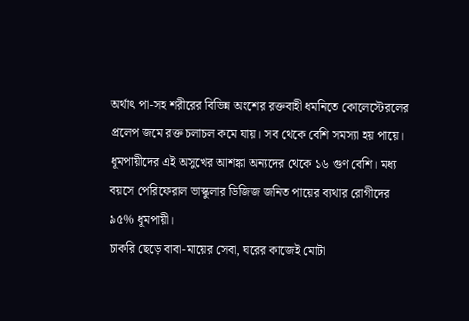অর্থাৎ পা-সহ শরীরের বিভিন্ন অংশের রক্তবাহী ধমনিতে কোলেস্টেরলের প্রলেপ জমে রক্ত চলাচল কমে যায়। সব থেকে বেশি সমস্যা হয় পায়ে। ধূমপায়ীদের এই অসুখের আশঙ্কা অন্যদের থেকে ১৬ গুণ বেশি। মধ্য বয়সে পেরিফেরাল ভাস্কুলার ডিজিজ জনিত পায়ের ব্যথার রোগীদের ৯৫% ধূমপায়ী।
চাকরি ছেড়ে বাবা-মায়ের সেবা, ঘরের কাজেই মোটা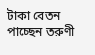টাকা বেতন পাচ্ছেন তরুণী